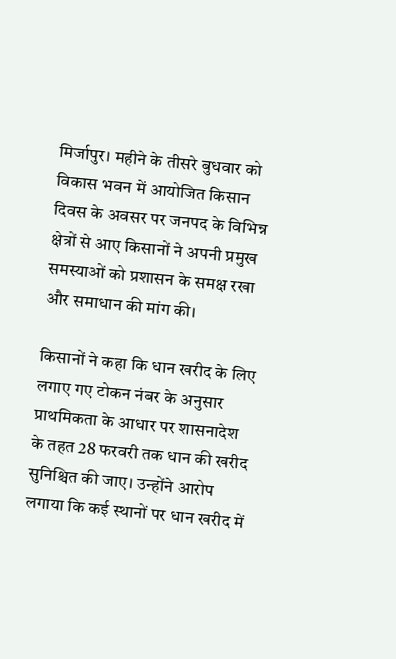मिर्जापुर। महीने के तीसरे बुधवार को विकास भवन में आयोजित किसान दिवस के अवसर पर जनपद के विभिन्न क्षेत्रों से आए किसानों ने अपनी प्रमुख समस्याओं को प्रशासन के समक्ष रखा और समाधान की मांग की।

किसानों ने कहा कि धान खरीद के लिए लगाए गए टोकन नंबर के अनुसार प्राथमिकता के आधार पर शासनादेश के तहत 28 फरवरी तक धान की खरीद सुनिश्चित की जाए। उन्होंने आरोप लगाया कि कई स्थानों पर धान खरीद में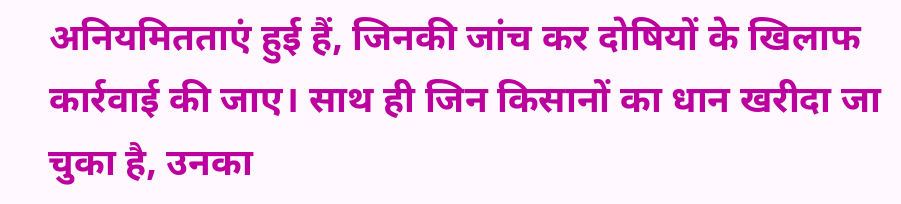अनियमितताएं हुई हैं, जिनकी जांच कर दोषियों के खिलाफ कार्रवाई की जाए। साथ ही जिन किसानों का धान खरीदा जा चुका है, उनका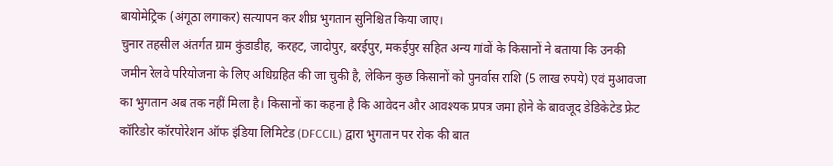बायोमेट्रिक (अंगूठा लगाकर) सत्यापन कर शीघ्र भुगतान सुनिश्चित किया जाए।
चुनार तहसील अंतर्गत ग्राम कुंडाडीह, करहट, जादोपुर, बरईपुर, मकईपुर सहित अन्य गांवों के किसानों ने बताया कि उनकी जमीन रेलवे परियोजना के लिए अधिग्रहित की जा चुकी है, लेकिन कुछ किसानों को पुनर्वास राशि (5 लाख रुपये) एवं मुआवजा का भुगतान अब तक नहीं मिला है। किसानों का कहना है कि आवेदन और आवश्यक प्रपत्र जमा होने के बावजूद डेडिकेटेड फ्रेट कॉरिडोर कॉरपोरेशन ऑफ इंडिया लिमिटेड (DFCCIL) द्वारा भुगतान पर रोक की बात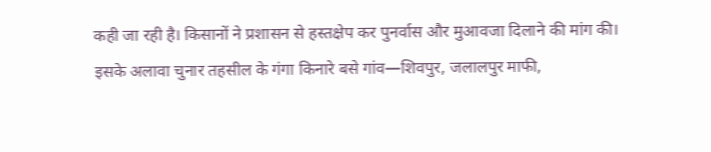कही जा रही है। किसानों ने प्रशासन से हस्तक्षेप कर पुनर्वास और मुआवजा दिलाने की मांग की।
इसके अलावा चुनार तहसील के गंगा किनारे बसे गांव—शिवपुर, जलालपुर माफी,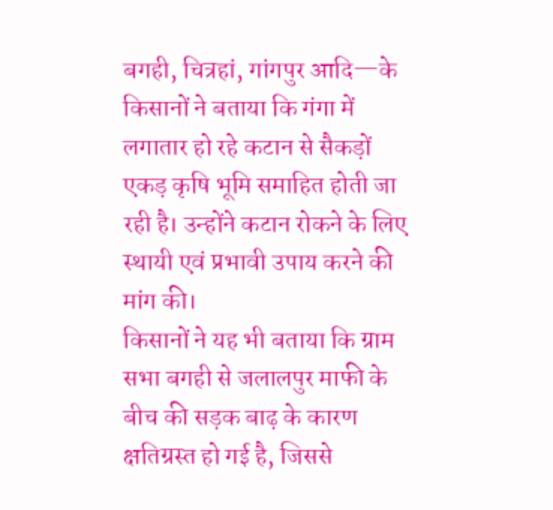बगही, चित्रहां, गांगपुर आदि—के किसानों ने बताया कि गंगा में लगातार हो रहे कटान से सैकड़ों एकड़ कृषि भूमि समाहित होती जा रही है। उन्होंने कटान रोकने के लिए स्थायी एवं प्रभावी उपाय करने की मांग की।
किसानों ने यह भी बताया कि ग्राम सभा बगही से जलालपुर माफी के बीच की सड़क बाढ़ के कारण क्षतिग्रस्त हो गई है, जिससे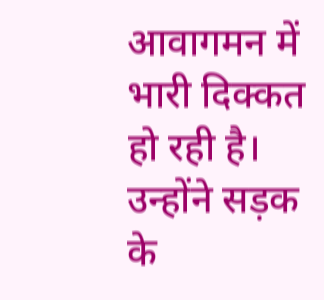आवागमन में भारी दिक्कत हो रही है। उन्होंने सड़क के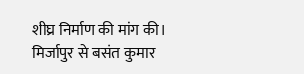शीघ्र निर्माण की मांग की।
मिर्जापुर से बसंत कुमार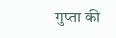गुप्ता की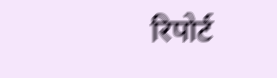रिपोर्ट